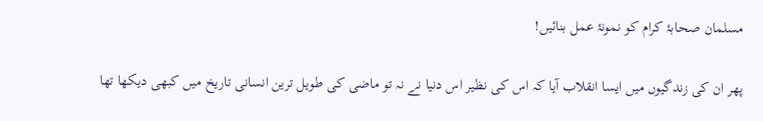مسلمان صحابۂ کرام کو نمونۂ عمل بنائیں!

پھر ان کی زندگیوں میں ایسا انقلاب آیا کہ اس کی نظیر اس دنیا نے نہ تو ماضی کی طویل ترین انسانی تاریخ میں کبھی دیکھا تھا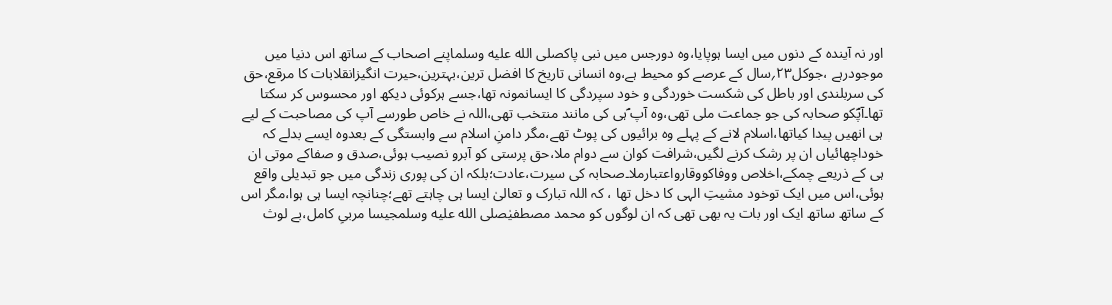اور نہ آیندہ کے دنوں میں ایسا ہوپایا،وہ دورجس میں نبی پاکصلى الله عليه وسلماپنے اصحاب کے ساتھ اس دنیا میں موجودرہے ،جوکل۲۳؍سال کے عرصے کو محیط ہے،وہ انسانی تاریخ کا افضل ترین،بہترین،حیرت انگیزانقلابات کا مرقع،حق کی سربلندی اور باطل کی شکست خوردگی و خود سپردگی کا ایسانمونہ تھا،جسے ہرکوئی دیکھ اور محسوس کر سکتا تھا۔آپؐکو صحابہ کی جو جماعت ملی تھی،وہ آپ ؐہی کی مانند منتخب تھی،اللہ نے خاص طورسے آپ کی مصاحبت کے لیے ہی انھیں پیدا کیاتھا،اسلام لانے کے پہلے وہ برائیوں کی پوٹ تھے،مگر دامنِ اسلام سے وابستگی کے بعدوہ ایسے بدلے کہ خوداچھائیاں ان پر رشک کرنے لگیں،شرافت کوان سے دوام ملا،حق پرستی کو آبرو نصیب ہوئی،صدق و صفاکے موتی ان ہی کے ذریعے چمکے،اخلاص ووفاکووقارواعتبارملا۔صحابہ کی سیرت،عادت؛بلکہ ان کی پوری زندگی میں جو تبدیلی واقع ہوئی،اس میں ایک توخود مشیتِ الہی کا دخل تھا ، کہ اللہ تبارک و تعالیٰ ایسا ہی چاہتے تھے؛چنانچہ ایسا ہی ہوا،مگر اس کے ساتھ ساتھ ایک اور بات یہ بھی تھی کہ ان لوگوں کو محمد مصطفیٰصلى الله عليه وسلمجیسا مربیِ کامل،بے لوث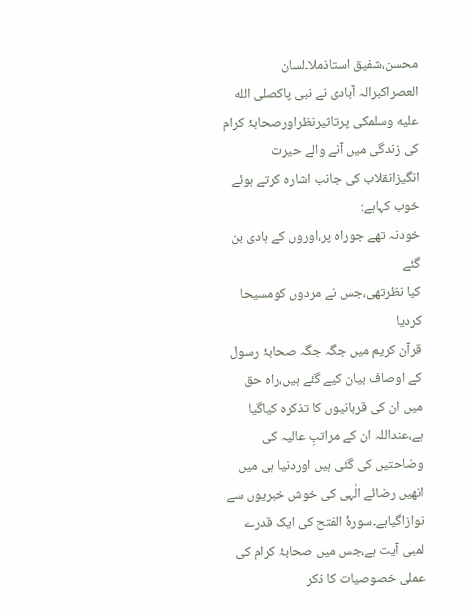محسن،شفیق استاذملا۔لسان العصراکبرالہ آبادی نے نبی پاکصلى الله عليه وسلمکی پرتاثیرنظراورصحابۂ کرام کی زندگی میں آنے والے حیرت انگیزانقلاب کی جانب اشارہ کرتے ہوئے خوب کہاہے:
خودنہ تھے جوراہ پر،اوروں کے ہادی بن گئے
کیا نظرتھی،جس نے مردوں کومسیحا کردیا
قرآن کریم میں جگہ جگہ صحابۂ رسول کے اوصاف بیان کیے گئے ہیں،راہ حق میں ان کی قربانیوں کا تذکرہ کیاگیا ہے،عنداللہ ان کے مراتبِ عالیہ کی وضاحتیں کی گئی ہیں اوردنیا ہی میں انھیں رضائے الٰہی کی خوش خبریوں سے نوازاگیاہے۔سورۂ الفتح کی ایک قدرے لمبی آیت ہے،جس میں صحابۂ کرام کی عملی خصوصیات کا ذکر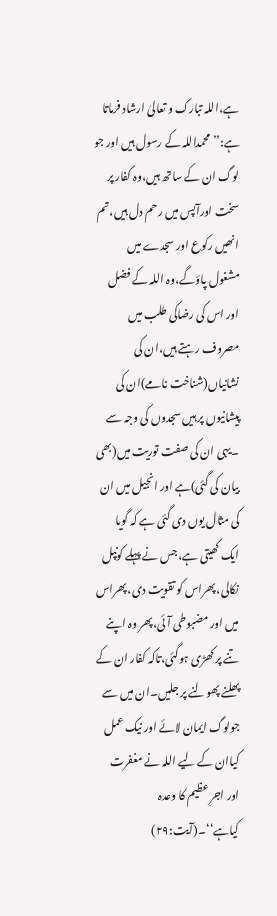ہے،اللہ تبارک و تعالیٰ ارشاد فرماتا ہے:’’محمداللہ کے رسول ہیں اور جو لوگ ان کے ساتھ ہیں،وہ کفار پر سخت اورآپس میں رحم دل ہیں،تم انھیں رکوع اور سجدے میں مشغول پاؤگے،وہ اللہ کے فضل اور اس کی رضاکی طلب میں مصروف رہتے ہیں،ان کی نشانیاں(شناخت نامے)ان کی پیشانیوں پر ہیں سجدوں کی وجہ سے ۔یہی ان کی صفت توریت میں(بھی بیان کی گئی)ہے اور انجیل میں ان کی مثال یوں دی گئی ہے کہ گویا ایک کھیتی ہے،جس نے پہلے کونپل نکالی،پھراس کو تقویت دی،پھراس میں اور مضبوطی آئی،پھر وہ اپنے تنے پر کھڑی ہوگئی،تاکہ کفار ان کے پھلنے پھولنے پر جلیں۔ان میں سے جولوگ ایمان لائے اور نیک عمل کیاان کے لیے اللہ نے مغفرت اور اجرِ عظیم کا وعدہ کیاہے‘‘۔(آیت:۲۹)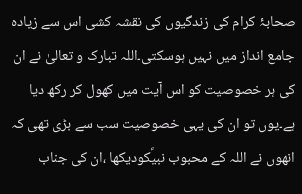صحابۂ کرام کی زندگیوں کی نقشہ کشی اس سے زیادہ جامع انداز میں نہیں ہوسکتی۔اللہ تبارک و تعالیٰ نے ان کی ہر خصوصیت کو اس آیت میں کھول کر رکھ دیا ہے۔یوں تو ان کی یہی خصوصیت سب سے بڑی تھی کہ انھوں نے اللہ کے محبوب نبیؐکودیکھا ،ان کی جناب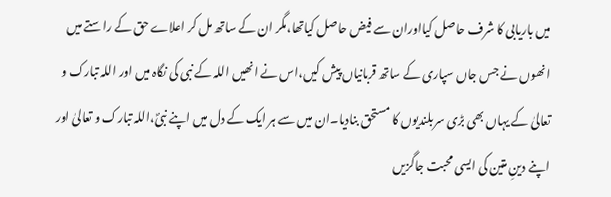میں باریابی کا شرف حاصل کیااوران سے فیض حاصل کیاتھا،مگر ان کے ساتھ مل کر اعلاے حق کے راستے میں انھوں نے جس جاں سپاری کے ساتھ قربانیاں پیش کیں،اس نے انھیں اللہ کے نبی کی نگاہ میں اور اللہ تبارک و تعالیٰ کے یہاں بھی بڑی سربلندیوں کا مستحق بنادیا۔ان میں سے ہر ایک کے دل میں اپنے نبیؐ،اللہ تبارک و تعالیٰ اور اپنے دینِ متین کی ایسی محبت جاگزیں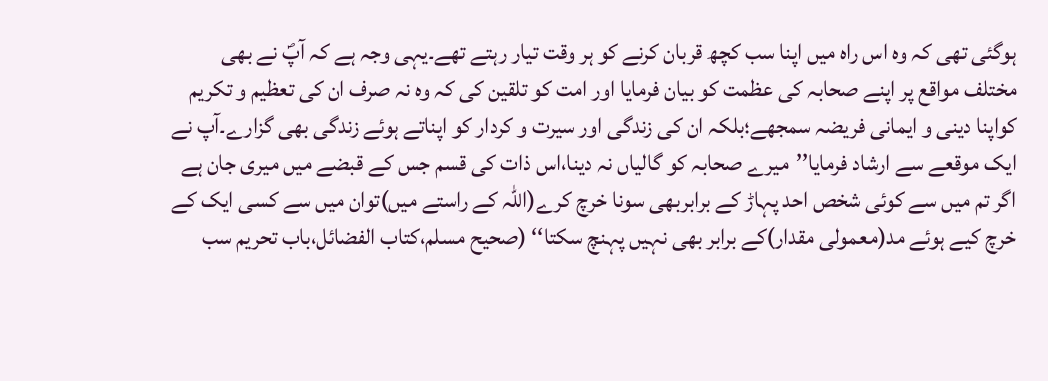ہوگئی تھی کہ وہ اس راہ میں اپنا سب کچھ قربان کرنے کو ہر وقت تیار رہتے تھے۔یہی وجہ ہے کہ آپؐ نے بھی مختلف مواقع پر اپنے صحابہ کی عظمت کو بیان فرمایا اور امت کو تلقین کی کہ وہ نہ صرف ان کی تعظیم و تکریم کواپنا دینی و ایمانی فریضہ سمجھے؛بلکہ ان کی زندگی اور سیرت و کردار کو اپناتے ہوئے زندگی بھی گزارے۔آپ نے ایک موقعے سے ارشاد فرمایا’’میرے صحابہ کو گالیاں نہ دینا،اس ذات کی قسم جس کے قبضے میں میری جان ہے اگر تم میں سے کوئی شخص احد پہاڑ کے برابربھی سونا خرچ کرے(اللہ کے راستے میں)توان میں سے کسی ایک کے خرچ کیے ہوئے مد(معمولی مقدار)کے برابر بھی نہیں پہنچ سکتا‘‘ (صحیح مسلم،کتاب الفضائل،باب تحریم سب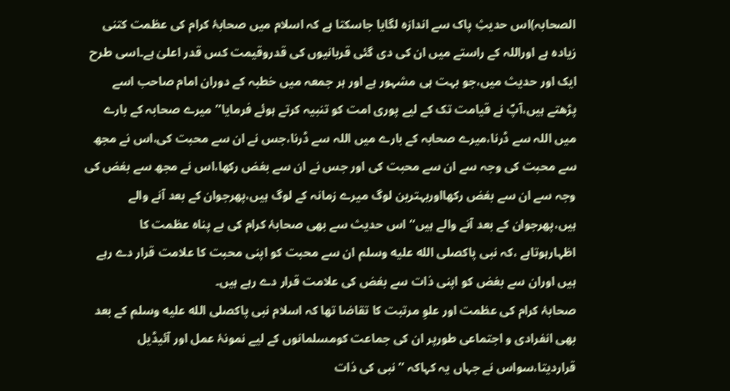الصحابہ)اس حدیثِ پاک سے اندازہ لگایا جاسکتا ہے کہ اسلام میں صحابۂ کرام کی عظمت کتنی زیادہ ہے اوراللہ کے راستے میں ان کی دی گئی قربانیوں کی قدروقیمت کس قدر اعلیٰ ہے۔اسی طرح ایک اور حدیث میں،جو بہت ہی مشہور ہے اور ہر جمعہ میں خطبہ کے دوران امام صاحب اسے پڑھتے ہیں،آپؐ نے قیامت تک کے لیے پوری امت کو تنبیہ کرتے ہوئے فرمایا’’میرے صحابہ کے بارے میں اللہ سے ڈرنا،میرے صحابہ کے بارے میں اللہ سے ڈرنا،جس نے ان سے محبت کی،اس نے مجھ سے محبت کی وجہ سے ان سے محبت کی اور جس نے ان سے بغض رکھا،اس نے مجھ سے بغض کی وجہ سے ان سے بغض رکھااوربہترین لوگ میرے زمانہ کے لوگ ہیں،پھرجوان کے بعد آنے والے ہیں،پھرجوان کے بعد آنے والے ہیں‘‘ اس حدیث سے بھی صحابۂ کرام کی بے پناہ عظمت کا اظہارہوتاہے ،کہ نبی پاکصلى الله عليه وسلم ان سے محبت کو اپنی محبت کا علامت قرار دے رہے ہیں اوران سے بغض کو اپنی ذات سے بغض کی علامت قرار دے رہے ہیں۔
صحابۂ کرام کی عظمت اور علوِ مرتبت کا تقاضا تھا کہ اسلام نبی پاکصلى الله عليه وسلم کے بعد بھی انفرادی و اجتماعی طورپر ان کی جماعت کومسلمانوں کے لیے نمونۂ عمل اور آئیڈیل قراردیتا،سواس نے جہاں یہ کہاکہ ’’نبی کی ذات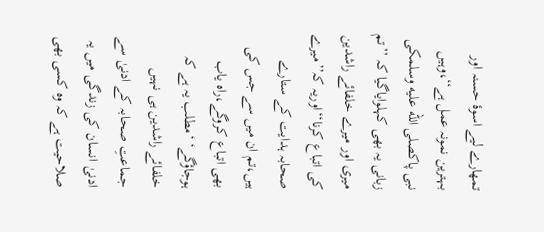تمھارے لیے اسوۂ حسنہ اور بہترین نمونہ عمل ہے‘‘،وہیں نبی پاکصلى الله عليه وسلمکی زبانی یہ بھی کہلوایاگیا کہ ’’تم میری اور میرے خلفائے راشدین کی اتباع کرنا‘‘اوریہ کہ’’میرے صحابہ ہدایت کے ستارے ہیں،تم ان میں سے جس کی بھی اتباع کروگے،راہ یاب ہوجاؤگے‘ ‘مطلب یہ ہے کہ خلفائے راشدین ہی نہیں جماعتِ صحابہ کے ادنیٰ سے ادنیٰ انسان کی زندگی میں یہ صلاحیت ہے کہ وہ کسی بھی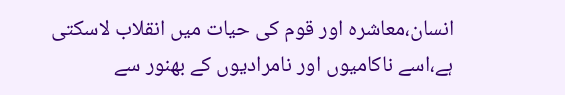انسان،معاشرہ اور قوم کی حیات میں انقلاب لاسکتی ہے،اسے ناکامیوں اور نامرادیوں کے بھنور سے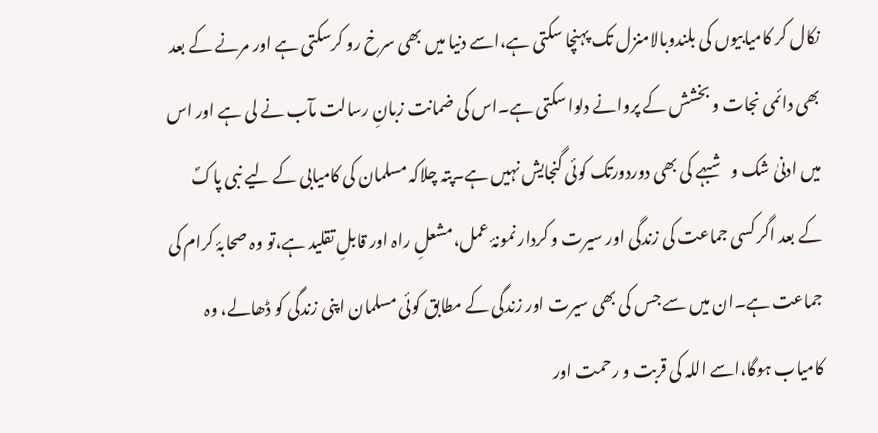نکال کر کامیابیوں کی بلندوبالامنزل تک پہنچا سکتی ہے،اسے دنیا میں بھی سرخ رو کرسکتی ہے اور مرنے کے بعد بھی دائمی نجات و بخشش کے پروانے دلوا سکتی ہے۔اس کی ضمانت زبانِ رسالت مآب نے لی ہے اور اس میں ادنیٰ شک و شبہے کی بھی دوردورتک کوئی گنجایش نہیں ہے۔پتہ چلاکہ مسلمان کی کامیابی کے لیے نبی پاکؐ کے بعد اگر کسی جماعت کی زندگی اور سیرت و کردار نمونۂ عمل،مشعلِ راہ اور قابلِ تقلید ہے،تو وہ صحابۂ کرام کی جماعت ہے۔ان میں سے جس کی بھی سیرت اور زندگی کے مطابق کوئی مسلمان اپنی زندگی کو ڈھالے، وہ کامیاب ہوگا،اسے اللہ کی قربت و رحمت اور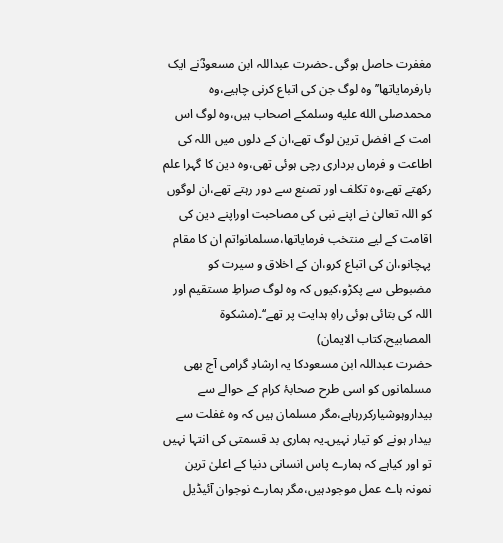مغفرت حاصل ہوگی ۔حضرت عبداللہ ابن مسعودؓنے ایک بارفرمایاتھا’’وہ لوگ جن کی اتباع کرنی چاہیے،وہ محمدصلى الله عليه وسلمکے اصحاب ہیں،وہ لوگ اس امت کے افضل ترین لوگ تھے،ان کے دلوں میں اللہ کی اطاعت و فرماں برداری رچی ہوئی تھی،وہ دین کا گہرا علم رکھتے تھے،وہ تکلف اور تصنع سے دور رہتے تھے،ان لوگوں کو اللہ تعالیٰ نے اپنے نبی کی مصاحبت اوراپنے دین کی اقامت کے لیے منتخب فرمایاتھا،مسلمانو!تم ان کا مقام پہچانو،ان کی اتباع کرو،ان کے اخلاق و سیرت کو مضبوطی سے پکڑو،کیوں کہ وہ لوگ صراطِ مستقیم اور اللہ کی بتائی ہوئی راہِ ہدایت پر تھے‘‘۔(مشکوۃ المصابیح،کتاب الایمان)
حضرت عبداللہ ابن مسعودکا یہ ارشادِ گرامی آج بھی مسلمانوں کو اسی طرح صحابۂ کرام کے حوالے سے بیداروہوشیارکررہاہے،مگر مسلمان ہیں کہ وہ غفلت سے بیدار ہونے کو تیار نہیں۔یہ ہماری بد قسمتی کی انتہا نہیں تو اور کیاہے کہ ہمارے پاس انسانی دنیا کے اعلیٰ ترین نمونہ ہاے عمل موجودہیں،مگر ہمارے نوجوان آئیڈیل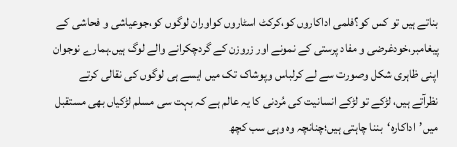بناتے ہیں تو کس کو؟فلمی اداکاروں کو،کرکٹ اسٹاروں کواوران لوگوں کو،جوعیاشی و فحاشی کے پیغامبر،خودغرضی و مفاد پرستی کے نمونے اور زروزن کے گردچکرانے والے لوگ ہیں۔ہمارے نوجوان اپنی ظاہری شکل وصورت سے لے کرلباس وپوشاک تک میں ایسے ہی لوگوں کی نقالی کرتے نظرآتے ہیں، لڑکے تو لڑکے انسانیت کی مُردنی کا یہ عالم ہے کہ بہت سی مسلم لڑکیاں بھی مستقبل میں’اداکارہ‘بننا چاہتی ہیں؛چنانچہ وہ وہی سب کچھ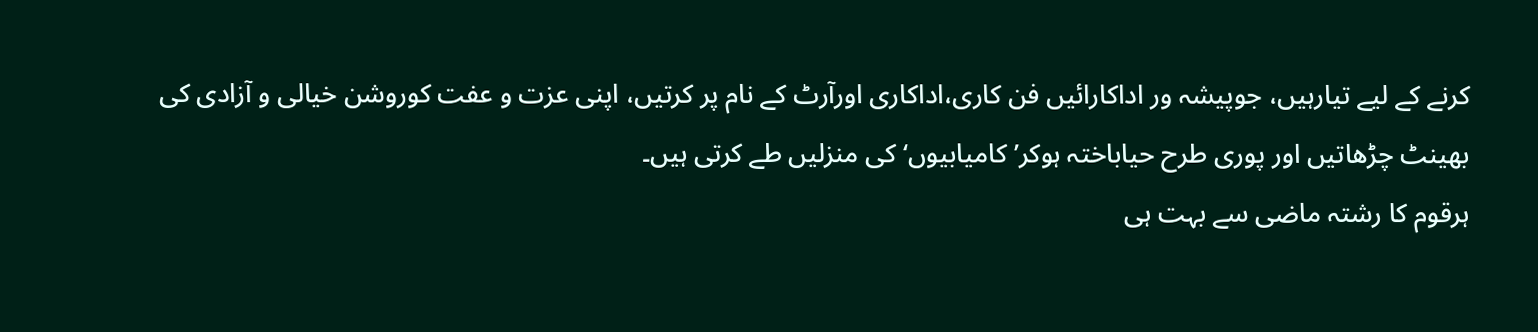کرنے کے لیے تیارہیں، جوپیشہ ور اداکارائیں فن کاری،اداکاری اورآرٹ کے نام پر کرتیں، اپنی عزت و عفت کوروشن خیالی و آزادی کی بھینٹ چڑھاتیں اور پوری طرح حیاباختہ ہوکر’کامیابیوں‘کی منزلیں طے کرتی ہیں۔
ہرقوم کا رشتہ ماضی سے بہت ہی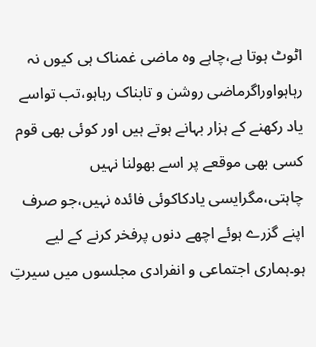اٹوٹ ہوتا ہے،چاہے وہ ماضی غمناک ہی کیوں نہ رہاہواوراگرماضی روشن و تابناک رہاہو،تب تواسے یاد رکھنے کے ہزار بہانے ہوتے ہیں اور کوئی بھی قوم کسی بھی موقعے پر اسے بھولنا نہیں چاہتی،مگرایسی یادکاکوئی فائدہ نہیں،جو صرف اپنے گزرے ہوئے اچھے دنوں پرفخر کرنے کے لیے ہو۔ہماری اجتماعی و انفرادی مجلسوں میں سیرتِ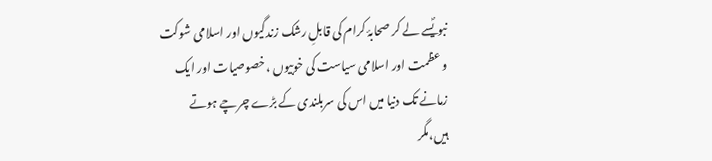نبویؐسے لے کر صحابۂ کرام کی قابلِ رشک زندگیوں اور اسلامی شوکت و عظمت اور اسلامی سیاست کی خوبیوں ،خصوصیات اور ایک زمانے تک دنیا میں اس کی سربلندی کے بڑے چرچے ہوتے ہیں،مگر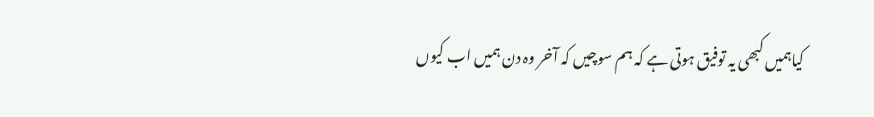کیاہمیں کبھی یہ توفیق ہوتی ہے کہ ہم سوچیں کہ آخر وہ دن ہمیں اب کیوں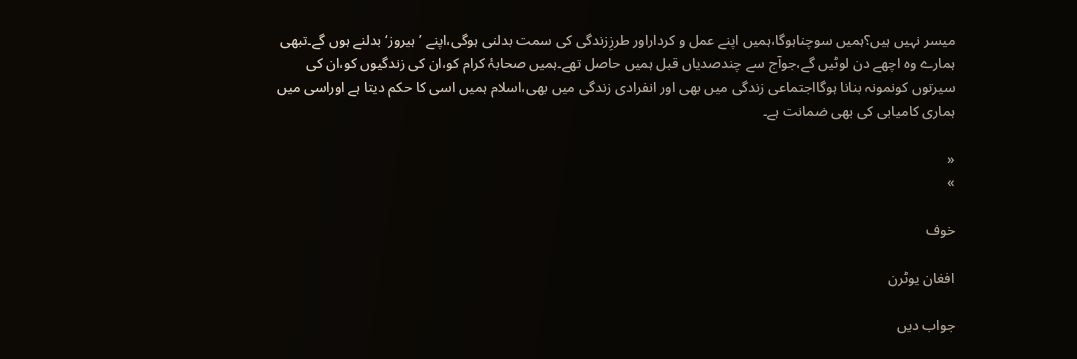میسر نہیں ہیں؟ہمیں سوچناہوگا،ہمیں اپنے عمل و کرداراور طرزِزندگی کی سمت بدلنی ہوگی،اپنے ’ہیروز‘بدلنے ہوں گے۔تبھی ہمارے وہ اچھے دن لوٹیں گے،جوآج سے چندصدیاں قبل ہمیں حاصل تھے۔ہمیں صحابۂ کرام کو،ان کی زندگیوں کو،ان کی سیرتوں کونمونہ بنانا ہوگااجتماعی زندگی میں بھی اور انفرادی زندگی میں بھی،اسلام ہمیں اسی کا حکم دیتا ہے اوراسی میں ہماری کامیابی کی بھی ضمانت ہے۔

«
»

خوف

افغان یوٹرن

جواب دیں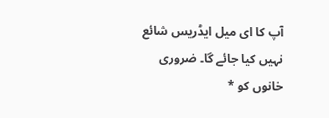آپ کا ای میل ایڈریس شائع نہیں کیا جائے گا۔ ضروری خانوں کو *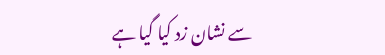سے نشان زد کیا گیا ہے